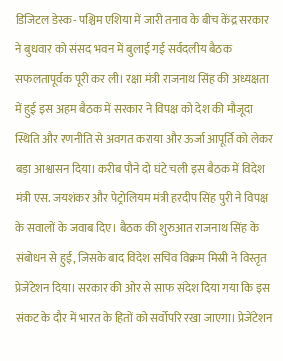डिजिटल डेस्क- पश्चिम एशिया में जारी तनाव के बीच केंद्र सरकार ने बुधवार को संसद भवन में बुलाई गई सर्वदलीय बैठक सफलतापूर्वक पूरी कर ली। रक्षा मंत्री राजनाथ सिंह की अध्यक्षता में हुई इस अहम बैठक में सरकार ने विपक्ष को देश की मौजूदा स्थिति और रणनीति से अवगत कराया और ऊर्जा आपूर्ति को लेकर बड़ा आश्वासन दिया। करीब पौने दो घंटे चली इस बैठक में विदेश मंत्री एस. जयशंकर और पेट्रोलियम मंत्री हरदीप सिंह पुरी ने विपक्ष के सवालों के जवाब दिए। बैठक की शुरुआत राजनाथ सिंह के संबोधन से हुई, जिसके बाद विदेश सचिव विक्रम मिस्री ने विस्तृत प्रेजेंटेशन दिया। सरकार की ओर से साफ संदेश दिया गया कि इस संकट के दौर में भारत के हितों को सर्वोपरि रखा जाएगा। प्रेजेंटेशन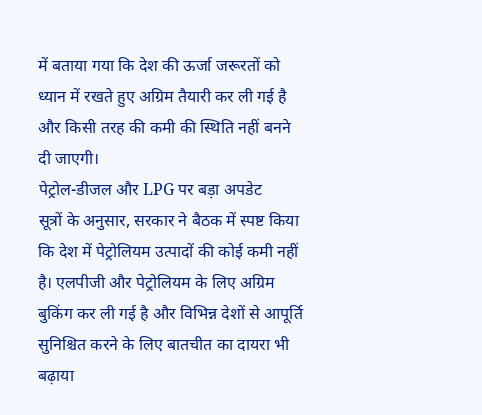में बताया गया कि देश की ऊर्जा जरूरतों को ध्यान में रखते हुए अग्रिम तैयारी कर ली गई है और किसी तरह की कमी की स्थिति नहीं बनने दी जाएगी।
पेट्रोल-डीजल और LPG पर बड़ा अपडेट
सूत्रों के अनुसार, सरकार ने बैठक में स्पष्ट किया कि देश में पेट्रोलियम उत्पादों की कोई कमी नहीं है। एलपीजी और पेट्रोलियम के लिए अग्रिम बुकिंग कर ली गई है और विभिन्न देशों से आपूर्ति सुनिश्चित करने के लिए बातचीत का दायरा भी बढ़ाया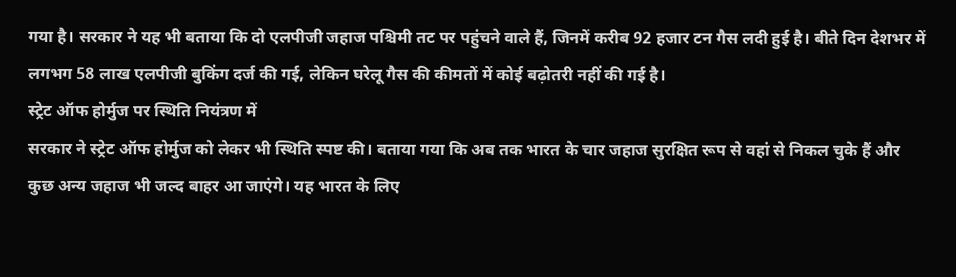गया है। सरकार ने यह भी बताया कि दो एलपीजी जहाज पश्चिमी तट पर पहुंचने वाले हैं, जिनमें करीब 92 हजार टन गैस लदी हुई है। बीते दिन देशभर में लगभग 58 लाख एलपीजी बुकिंग दर्ज की गई, लेकिन घरेलू गैस की कीमतों में कोई बढ़ोतरी नहीं की गई है।
स्ट्रेट ऑफ होर्मुज पर स्थिति नियंत्रण में
सरकार ने स्ट्रेट ऑफ होर्मुज को लेकर भी स्थिति स्पष्ट की। बताया गया कि अब तक भारत के चार जहाज सुरक्षित रूप से वहां से निकल चुके हैं और कुछ अन्य जहाज भी जल्द बाहर आ जाएंगे। यह भारत के लिए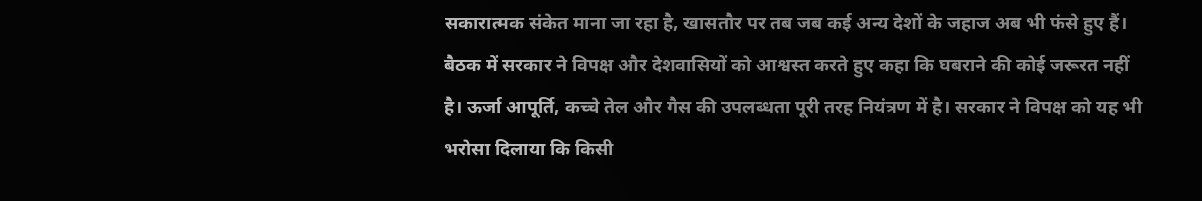सकारात्मक संकेत माना जा रहा है, खासतौर पर तब जब कई अन्य देशों के जहाज अब भी फंसे हुए हैं। बैठक में सरकार ने विपक्ष और देशवासियों को आश्वस्त करते हुए कहा कि घबराने की कोई जरूरत नहीं है। ऊर्जा आपूर्ति, कच्चे तेल और गैस की उपलब्धता पूरी तरह नियंत्रण में है। सरकार ने विपक्ष को यह भी भरोसा दिलाया कि किसी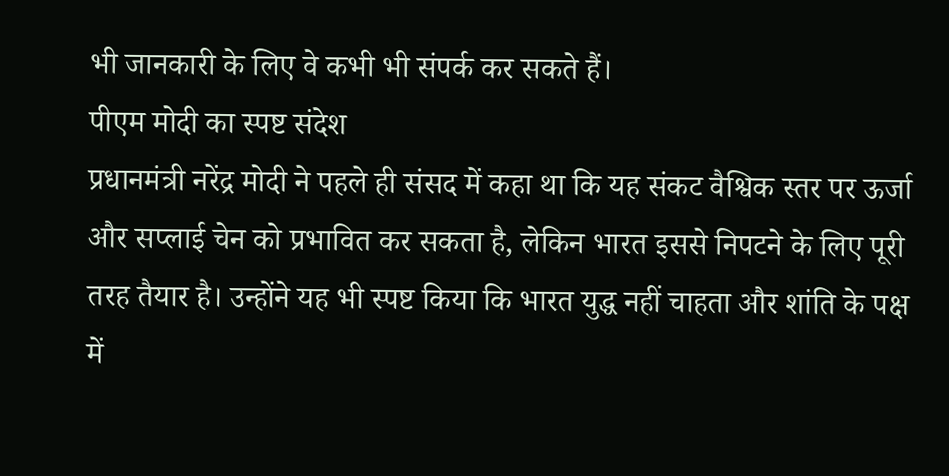भी जानकारी के लिए वे कभी भी संपर्क कर सकते हैं।
पीएम मोदी का स्पष्ट संदेश
प्रधानमंत्री नरेंद्र मोदी ने पहले ही संसद में कहा था कि यह संकट वैश्विक स्तर पर ऊर्जा और सप्लाई चेन को प्रभावित कर सकता है, लेकिन भारत इससे निपटने के लिए पूरी तरह तैयार है। उन्होंने यह भी स्पष्ट किया कि भारत युद्ध नहीं चाहता और शांति के पक्ष में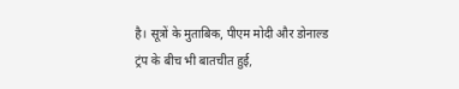है। सूत्रों के मुताबिक, पीएम मोदी और डोनाल्ड ट्रंप के बीच भी बातचीत हुई,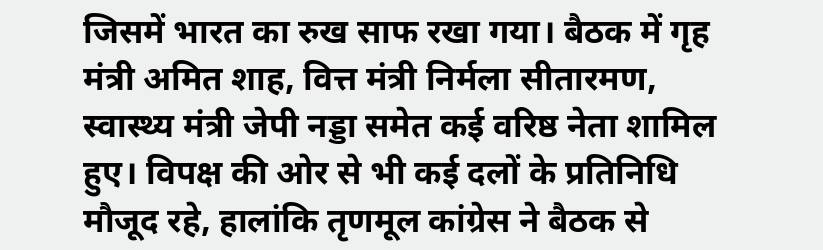जिसमें भारत का रुख साफ रखा गया। बैठक में गृह मंत्री अमित शाह, वित्त मंत्री निर्मला सीतारमण, स्वास्थ्य मंत्री जेपी नड्डा समेत कई वरिष्ठ नेता शामिल हुए। विपक्ष की ओर से भी कई दलों के प्रतिनिधि मौजूद रहे, हालांकि तृणमूल कांग्रेस ने बैठक से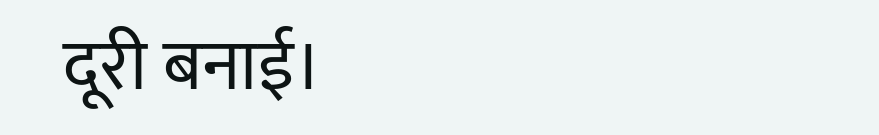दूरी बनाई।